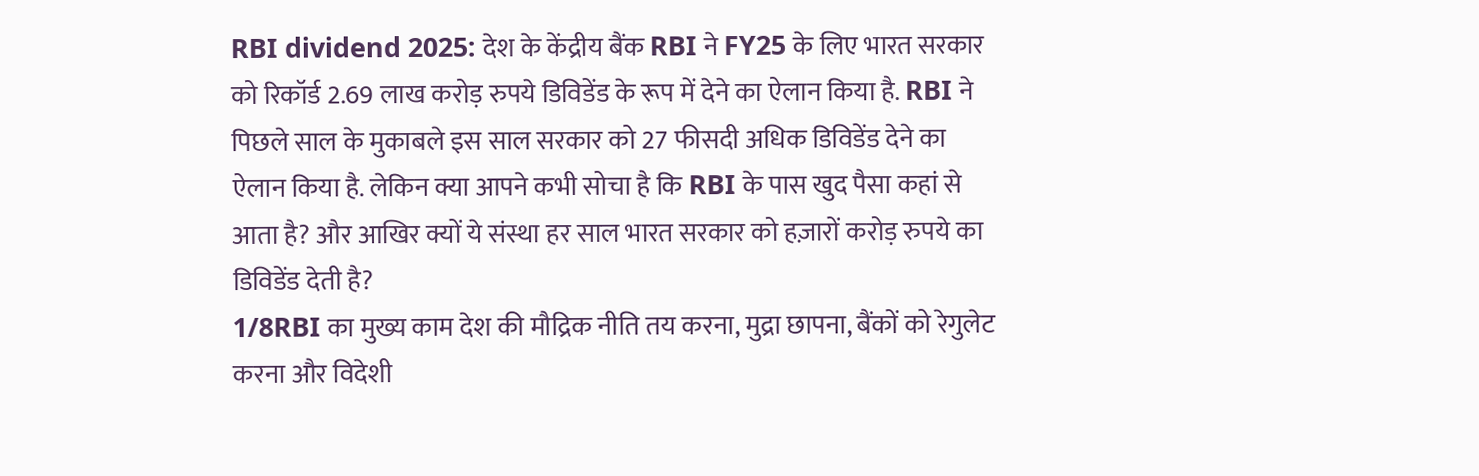RBI dividend 2025: देश के केंद्रीय बैंक RBI ने FY25 के लिए भारत सरकार को रिकॉर्ड 2.69 लाख करोड़ रुपये डिविडेंड के रूप में देने का ऐलान किया है. RBI ने पिछले साल के मुकाबले इस साल सरकार को 27 फीसदी अधिक डिविडेंड देने का ऐलान किया है. लेकिन क्या आपने कभी सोचा है कि RBI के पास खुद पैसा कहां से आता है? और आखिर क्यों ये संस्था हर साल भारत सरकार को हज़ारों करोड़ रुपये का डिविडेंड देती है?
1/8RBI का मुख्य काम देश की मौद्रिक नीति तय करना, मुद्रा छापना, बैंकों को रेगुलेट करना और विदेशी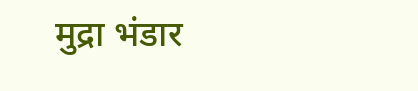मुद्रा भंडार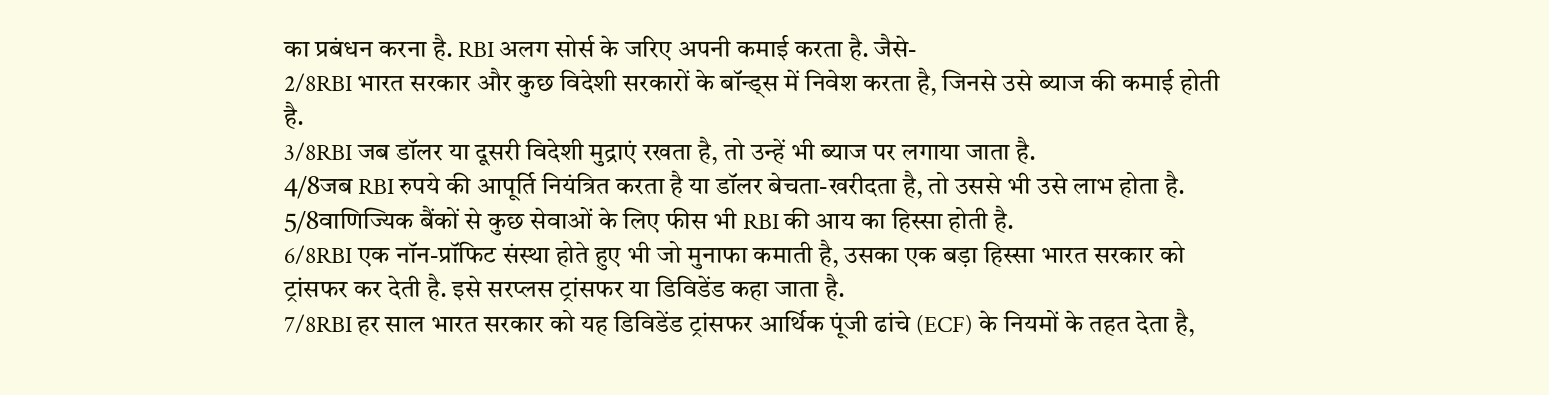का प्रबंधन करना है. RBI अलग सोर्स के जरिए अपनी कमाई करता है. जैसे-
2/8RBI भारत सरकार और कुछ विदेशी सरकारों के बॉन्ड्स में निवेश करता है, जिनसे उसे ब्याज की कमाई होती है.
3/8RBI जब डॉलर या दूसरी विदेशी मुद्राएं रखता है, तो उन्हें भी ब्याज पर लगाया जाता है.
4/8जब RBI रुपये की आपूर्ति नियंत्रित करता है या डॉलर बेचता-खरीदता है, तो उससे भी उसे लाभ होता है.
5/8वाणिज्यिक बैंकों से कुछ सेवाओं के लिए फीस भी RBI की आय का हिस्सा होती है.
6/8RBI एक नॉन-प्रॉफिट संस्था होते हुए भी जो मुनाफा कमाती है, उसका एक बड़ा हिस्सा भारत सरकार को ट्रांसफर कर देती है. इसे सरप्लस ट्रांसफर या डिविडेंड कहा जाता है.
7/8RBI हर साल भारत सरकार को यह डिविडेंड ट्रांसफर आर्थिक पूंजी ढांचे (ECF) के नियमों के तहत देता है,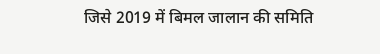जिसे 2019 में बिमल जालान की समिति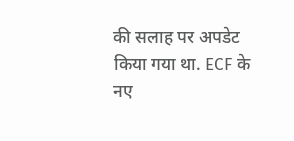की सलाह पर अपडेट किया गया था. ECF के नए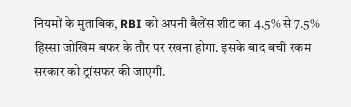नियमों के मुताबिक, RBI को अपनी बैलेंस शीट का 4.5% से 7.5% हिस्सा जोखिम बफर के तौर पर रखना होगा. इसके बाद बची रकम सरकार को ट्रांसफर की जाएगी.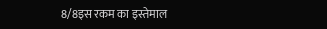8/8इस रकम का इस्तेमाल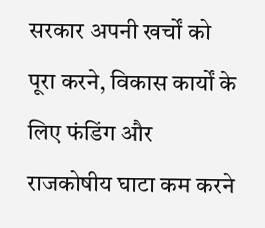सरकार अपनी खर्चों को पूरा करने, विकास कार्यों के लिए फंडिंग और राजकोषीय घाटा कम करने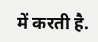में करती है.